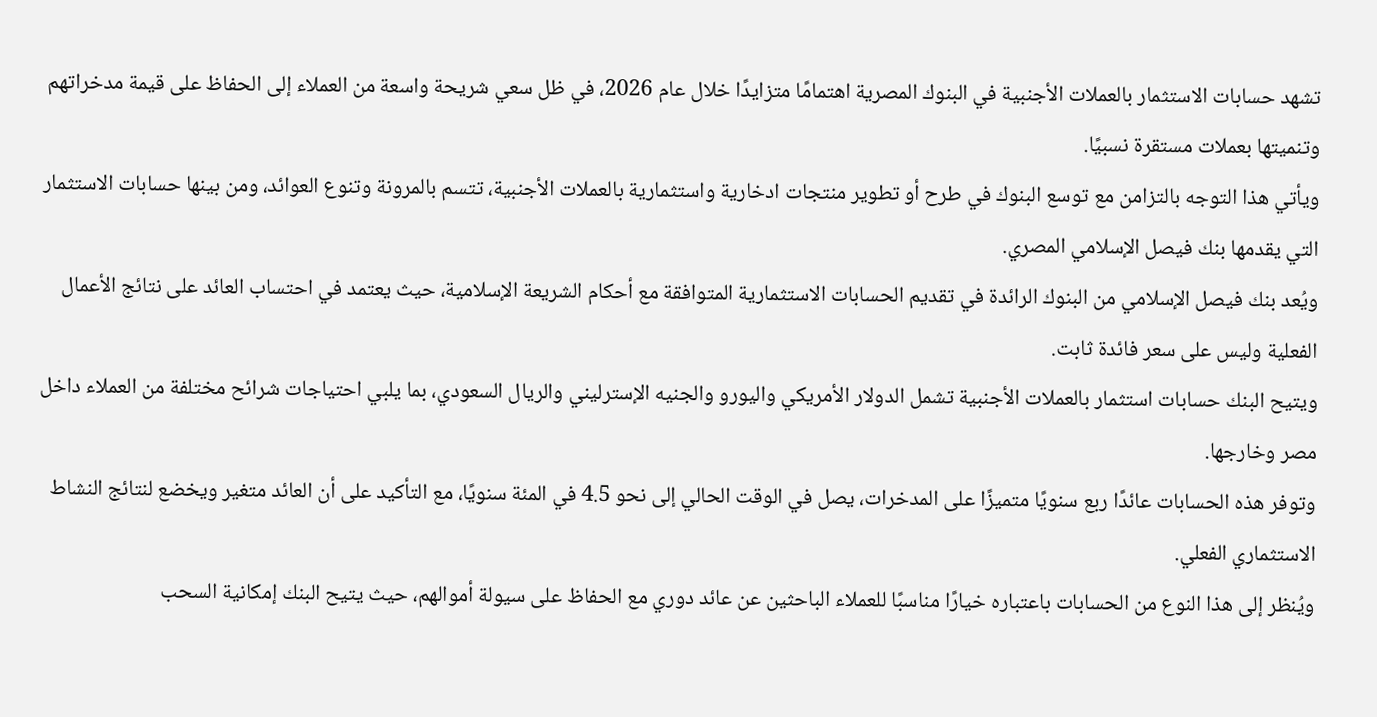تشهد حسابات الاستثمار بالعملات الأجنبية في البنوك المصرية اهتمامًا متزايدًا خلال عام 2026، في ظل سعي شريحة واسعة من العملاء إلى الحفاظ على قيمة مدخراتهم وتنميتها بعملات مستقرة نسبيًا.
ويأتي هذا التوجه بالتزامن مع توسع البنوك في طرح أو تطوير منتجات ادخارية واستثمارية بالعملات الأجنبية، تتسم بالمرونة وتنوع العوائد، ومن بينها حسابات الاستثمار التي يقدمها بنك فيصل الإسلامي المصري.
ويُعد بنك فيصل الإسلامي من البنوك الرائدة في تقديم الحسابات الاستثمارية المتوافقة مع أحكام الشريعة الإسلامية، حيث يعتمد في احتساب العائد على نتائج الأعمال الفعلية وليس على سعر فائدة ثابت.
ويتيح البنك حسابات استثمار بالعملات الأجنبية تشمل الدولار الأمريكي واليورو والجنيه الإسترليني والريال السعودي، بما يلبي احتياجات شرائح مختلفة من العملاء داخل مصر وخارجها.
وتوفر هذه الحسابات عائدًا ربع سنويًا متميزًا على المدخرات، يصل في الوقت الحالي إلى نحو 4.5 في المئة سنويًا، مع التأكيد على أن العائد متغير ويخضع لنتائج النشاط الاستثماري الفعلي.
ويُنظر إلى هذا النوع من الحسابات باعتباره خيارًا مناسبًا للعملاء الباحثين عن عائد دوري مع الحفاظ على سيولة أموالهم، حيث يتيح البنك إمكانية السحب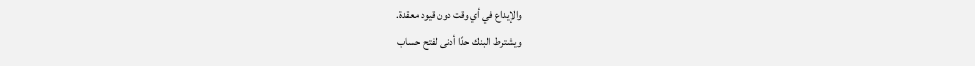والإيداع في أي وقت دون قيود معقدة.
ويشترط البنك حدًا أدنى لفتح حساب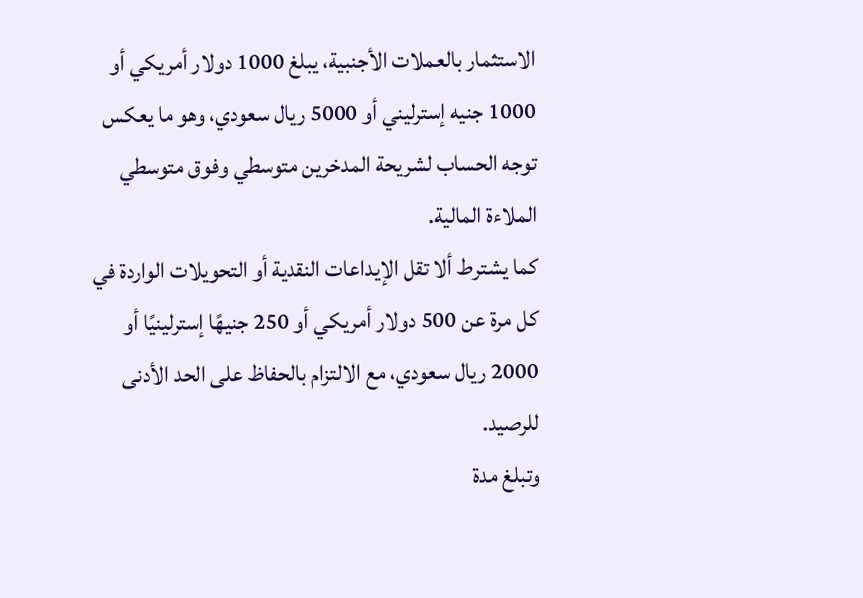الاستثمار بالعملات الأجنبية، يبلغ 1000 دولار أمريكي أو 1000 جنيه إسترليني أو 5000 ريال سعودي، وهو ما يعكس توجه الحساب لشريحة المدخرين متوسطي وفوق متوسطي الملاءة المالية.
كما يشترط ألا تقل الإيداعات النقدية أو التحويلات الواردة في كل مرة عن 500 دولار أمريكي أو 250 جنيهًا إسترلينيًا أو 2000 ريال سعودي، مع الالتزام بالحفاظ على الحد الأدنى للرصيد.
وتبلغ مدة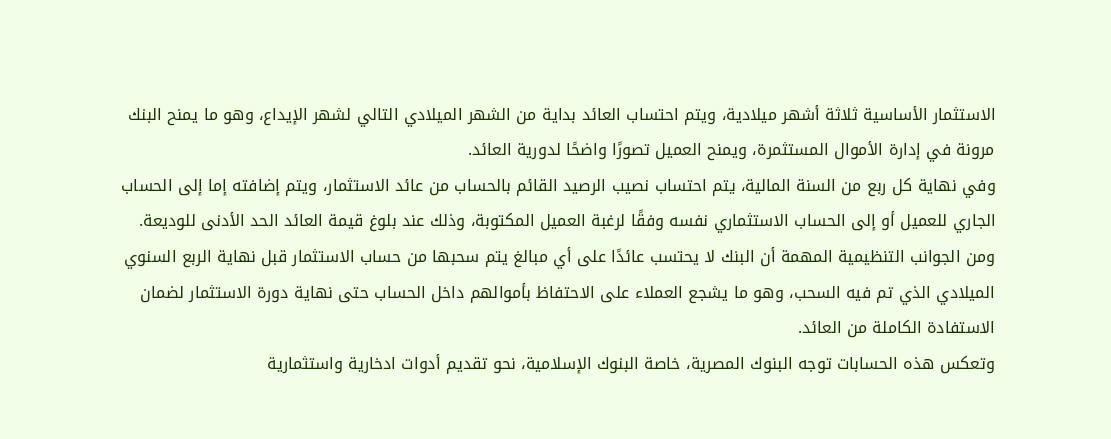الاستثمار الأساسية ثلاثة أشهر ميلادية، ويتم احتساب العائد بداية من الشهر الميلادي التالي لشهر الإيداع، وهو ما يمنح البنك مرونة في إدارة الأموال المستثمرة، ويمنح العميل تصورًا واضحًا لدورية العائد.
وفي نهاية كل ربع من السنة المالية، يتم احتساب نصيب الرصيد القائم بالحساب من عائد الاستثمار، ويتم إضافته إما إلى الحساب الجاري للعميل أو إلى الحساب الاستثماري نفسه وفقًا لرغبة العميل المكتوبة، وذلك عند بلوغ قيمة العائد الحد الأدنى للوديعة.
ومن الجوانب التنظيمية المهمة أن البنك لا يحتسب عائدًا على أي مبالغ يتم سحبها من حساب الاستثمار قبل نهاية الربع السنوي الميلادي الذي تم فيه السحب، وهو ما يشجع العملاء على الاحتفاظ بأموالهم داخل الحساب حتى نهاية دورة الاستثمار لضمان الاستفادة الكاملة من العائد.
وتعكس هذه الحسابات توجه البنوك المصرية، خاصة البنوك الإسلامية، نحو تقديم أدوات ادخارية واستثمارية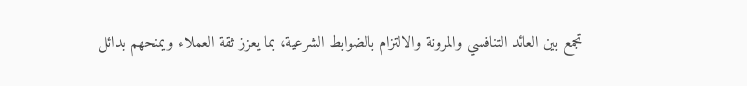تجمع بين العائد التنافسي والمرونة والالتزام بالضوابط الشرعية، بما يعزز ثقة العملاء ويمنحهم بدائل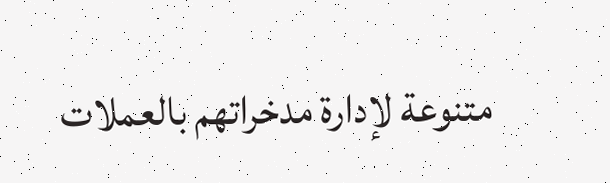متنوعة لإدارة مدخراتهم بالعملات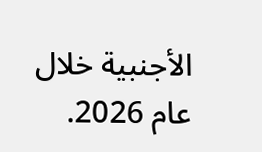الأجنبية خلال عام 2026.